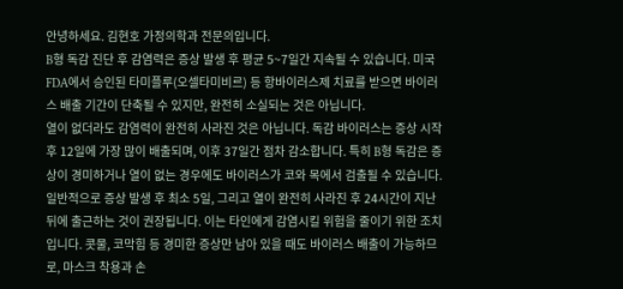안녕하세요. 김현호 가정의학과 전문의입니다.
B형 독감 진단 후 감염력은 증상 발생 후 평균 5~7일간 지속될 수 있습니다. 미국 FDA에서 승인된 타미플루(오셀타미비르) 등 항바이러스제 치료를 받으면 바이러스 배출 기간이 단축될 수 있지만, 완전히 소실되는 것은 아닙니다.
열이 없더라도 감염력이 완전히 사라진 것은 아닙니다. 독감 바이러스는 증상 시작 후 12일에 가장 많이 배출되며, 이후 37일간 점차 감소합니다. 특히 B형 독감은 증상이 경미하거나 열이 없는 경우에도 바이러스가 코와 목에서 검출될 수 있습니다.
일반적으로 증상 발생 후 최소 5일, 그리고 열이 완전히 사라진 후 24시간이 지난 뒤에 출근하는 것이 권장됩니다. 이는 타인에게 감염시킬 위험을 줄이기 위한 조치입니다. 콧물, 코막힘 등 경미한 증상만 남아 있을 때도 바이러스 배출이 가능하므로, 마스크 착용과 손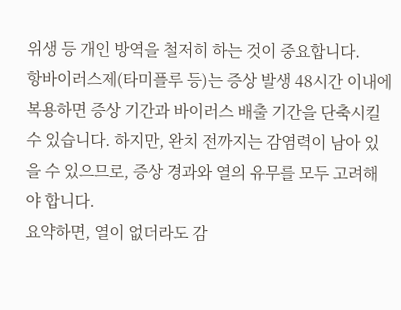위생 등 개인 방역을 철저히 하는 것이 중요합니다.
항바이러스제(타미플루 등)는 증상 발생 48시간 이내에 복용하면 증상 기간과 바이러스 배출 기간을 단축시킬 수 있습니다. 하지만, 완치 전까지는 감염력이 남아 있을 수 있으므로, 증상 경과와 열의 유무를 모두 고려해야 합니다.
요약하면, 열이 없더라도 감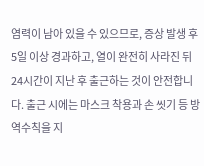염력이 남아 있을 수 있으므로, 증상 발생 후 5일 이상 경과하고, 열이 완전히 사라진 뒤 24시간이 지난 후 출근하는 것이 안전합니다. 출근 시에는 마스크 착용과 손 씻기 등 방역수칙을 지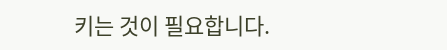키는 것이 필요합니다.